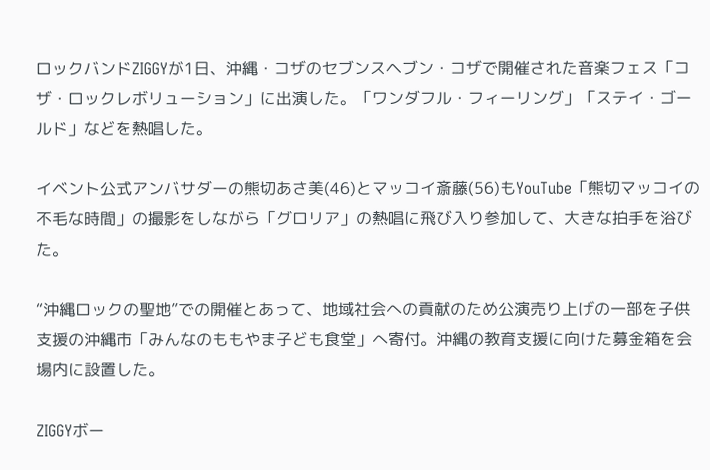ロックバンドZIGGYが1日、沖縄・コザのセブンスヘブン・コザで開催された音楽フェス「コザ・ロックレボリューション」に出演した。「ワンダフル・フィーリング」「ステイ・ゴールド」などを熱唱した。

イベント公式アンバサダーの熊切あさ美(46)とマッコイ斎藤(56)もYouTube「熊切マッコイの不毛な時間」の撮影をしながら「グロリア」の熱唱に飛び入り参加して、大きな拍手を浴びた。

“沖縄ロックの聖地”での開催とあって、地域社会への貢献のため公演売り上げの一部を子供支援の沖縄市「みんなのももやま子ども食堂」へ寄付。沖縄の教育支援に向けた募金箱を会場内に設置した。

ZIGGYボー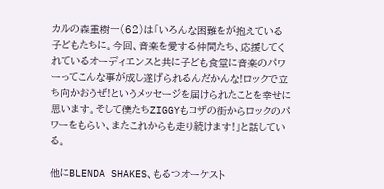カルの森重樹一(62)は「いろんな困難をが抱えている子どもたちに。今回、音楽を愛する仲間たち、応援してくれているオーディエンスと共に子ども食堂に音楽のパワーってこんな事が成し遂げられるんだかんな!ロックで立ち向かおうぜ!というメッセージを届けられたことを幸せに思います。そして僕たちZIGGYもコザの街からロックのパワーをもらい、またこれからも走り続けます!」と話している。

他にBLENDA SHAKES、もるつオーケスト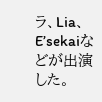ラ、Lia、E’sekaiなどが出演した。